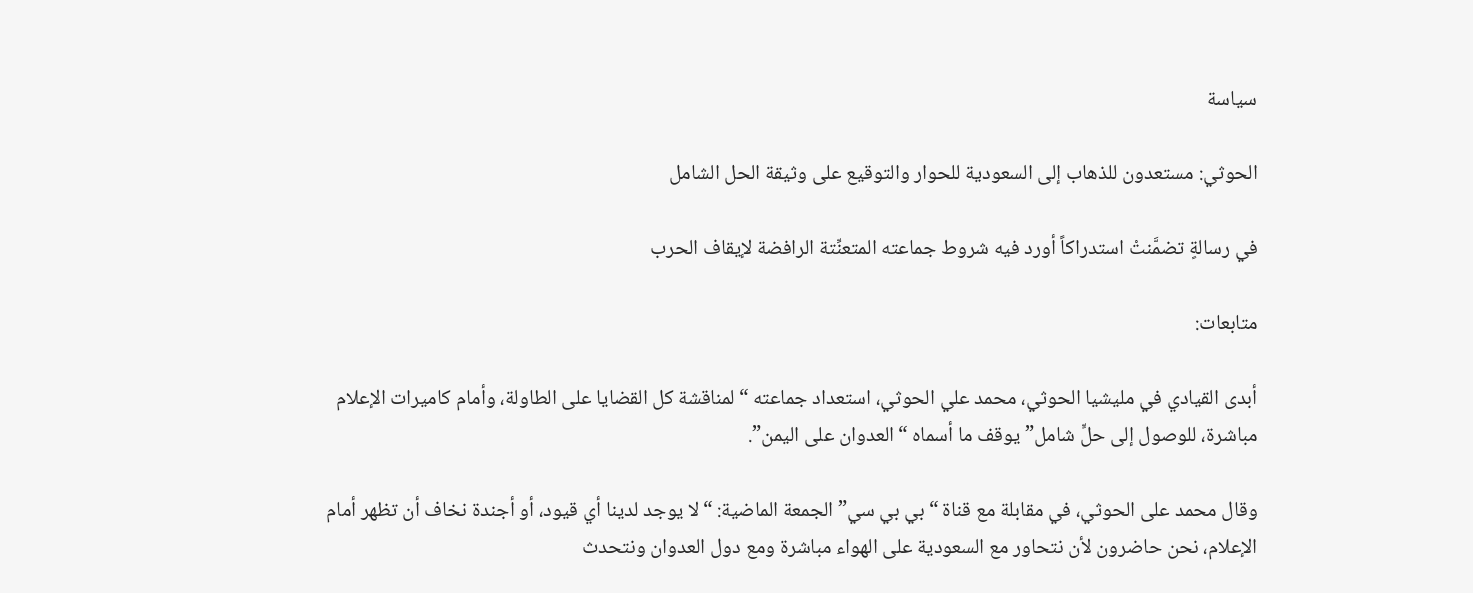سياسة

الحوثي: مستعدون للذهاب إلى السعودية للحوار والتوقيع على وثيقة الحل الشامل

في رسالةٍ تضمَّنتْ استدراكاً أورد فيه شروط جماعته المتعنِّتة الرافضة لإيقاف الحرب

متابعات:

أبدى القيادي في مليشيا الحوثي، محمد علي الحوثي، استعداد جماعته “لمناقشة كل القضايا على الطاولة، وأمام كاميرات الإعلام مباشرة، للوصول إلى حلٍّ شامل” يوقف ما أسماه “العدوان على اليمن”.

وقال محمد على الحوثي، في مقابلة مع قناة “بي بي سي” الجمعة الماضية: “لا يوجد لدينا أي قيود، أو أجندة نخاف أن تظهر أمام الإعلام، نحن حاضرون لأن نتحاور مع السعودية على الهواء مباشرة ومع دول العدوان ونتحدث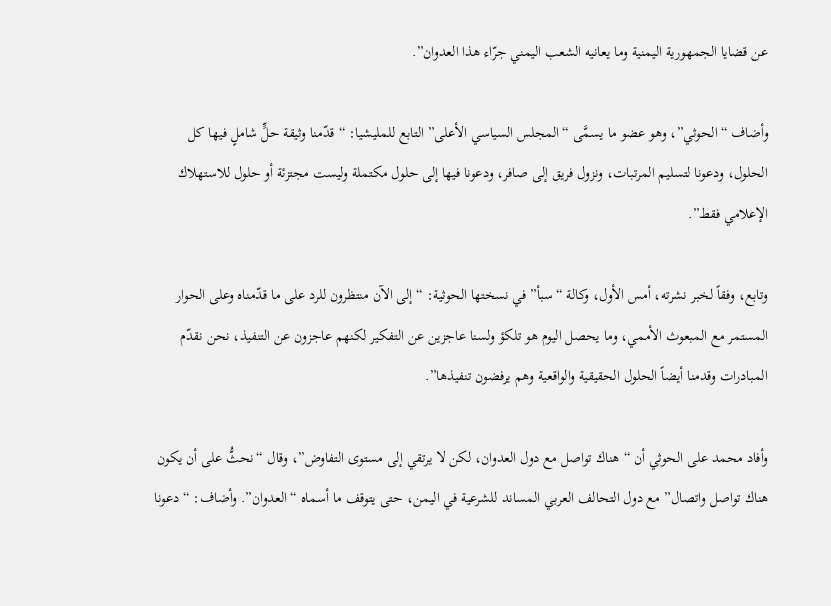عن قضايا الجمهورية اليمنية وما يعانيه الشعب اليمني جرّاء هذا العدوان”.

وأضاف “الحوثي”، وهو عضو ما يسمَّى “المجلس السياسي الأعلى” التابع للمليشيا: “قدّمنا وثيقة حلٍّ شاملٍ فيها كل الحلول، ودعونا لتسليم المرتبات، ونزول فريق إلى صافر، ودعونا فيها إلى حلول مكتملة وليست مجتزئة أو حلول للاستهلاك الإعلامي فقط”.

وتابع، وفقاً لخبر نشرته، أمس الأول، وكالة “سبأ” في نسختها الحوثية: “إلى الآن منتظرون للرد على ما قدّمناه وعلى الحوار المستمر مع المبعوث الأممي، وما يحصل اليوم هو تلكؤ ولسنا عاجزين عن التفكير لكنهم عاجزون عن التنفيذ، نحن نقدّم المبادرات وقدمنا أيضاً الحلول الحقيقية والواقعية وهم يرفضون تنفيذها”.

وأفاد محمد على الحوثي أن “هناك تواصل مع دول العدوان، لكن لا يرتقي إلى مستوى التفاوض”، وقال “نحثُّ على أن يكون هناك تواصل واتصال” مع دول التحالف العربي المساند للشرعية في اليمن، حتى يتوقف ما أسماه “العدوان”. وأضاف: “دعونا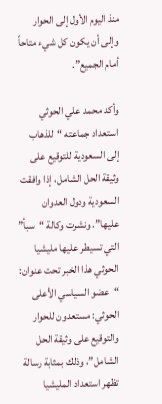منذ اليوم الأول إلى الحوار وإلى أن يكون كل شيء متاحاً أمام الجميع”.

وأكد محمد علي الحوثي استعداد جماعته “للذهاب إلى السعودية للتوقيع على وثيقة الحل الشامل، إذا وافقت السعودية ودول العدوان عليها”. ونشرت وكالة “سبأ” التي تسيطر عليها مليشيا الحوثي هذا الخبر تحت عنوان: “عضو السياسي الأعلى الحوثي: مستعدون للحوار والتوقيع على وثيقة الحل الشامل”، وذلك بمثابة رسالة تظهر استعداد المليشيا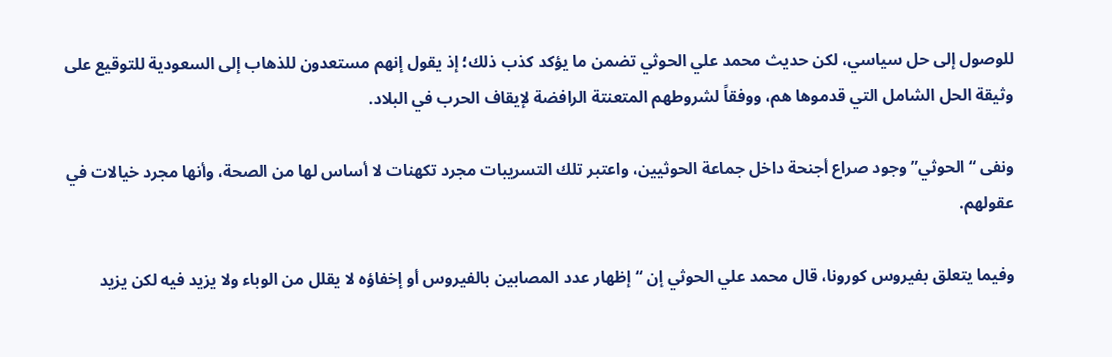للوصول إلى حل سياسي، لكن حديث محمد علي الحوثي تضمن ما يؤكد كذب ذلك؛ إذ يقول إنهم مستعدون للذهاب إلى السعودية للتوقيع على وثيقة الحل الشامل التي قدموها هم، ووفقاً لشروطهم المتعنتة الرافضة لإيقاف الحرب في البلاد.

ونفى “الحوثي” وجود صراع أجنحة داخل جماعة الحوثيين، واعتبر تلك التسريبات مجرد تكهنات لا أساس لها من الصحة، وأنها مجرد خيالات في عقولهم.

وفيما يتعلق بفيروس كورونا، قال محمد علي الحوثي إن “إظهار عدد المصابين بالفيروس أو إخفاؤه لا يقلل من الوباء ولا يزيد فيه لكن يزيد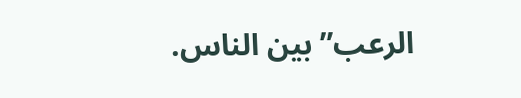الرعب” بين الناس.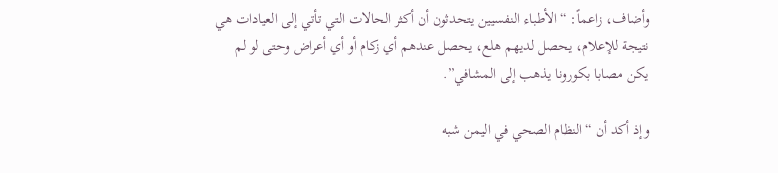وأضاف، زاعماً: “الأطباء النفسيين يتحدثون أن أكثر الحالات التي تأتي إلى العيادات هي نتيجة للإعلام، يحصل لديهم هلع، يحصل عندهم أي زكام أو أي أعراض وحتى لو لم يكن مصابا بكورونا يذهب إلى المشافي”.

وإذ أكد أن “النظام الصحي في اليمن شبه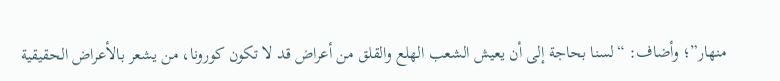منهار”؛ وأضاف: “لسنا بحاجة إلى أن يعيش الشعب الهلع والقلق من أعراض قد لا تكون كورونا، من يشعر بالأعراض الحقيقية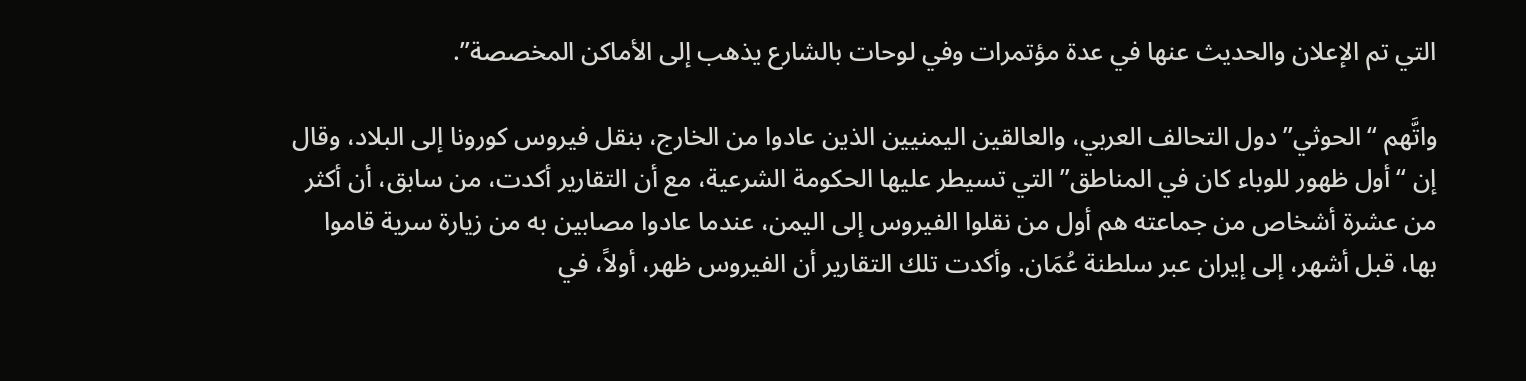التي تم الإعلان والحديث عنها في عدة مؤتمرات وفي لوحات بالشارع يذهب إلى الأماكن المخصصة”.

واتَّهم “الحوثي” دول التحالف العربي، والعالقين اليمنيين الذين عادوا من الخارج، بنقل فيروس كورونا إلى البلاد، وقال إن “أول ظهور للوباء كان في المناطق” التي تسيطر عليها الحكومة الشرعية، مع أن التقارير أكدت، من سابق، أن أكثر من عشرة أشخاص من جماعته هم أول من نقلوا الفيروس إلى اليمن، عندما عادوا مصابين به من زيارة سرية قاموا بها، قبل أشهر، إلى إيران عبر سلطنة عُمَان. وأكدت تلك التقارير أن الفيروس ظهر، أولاً، في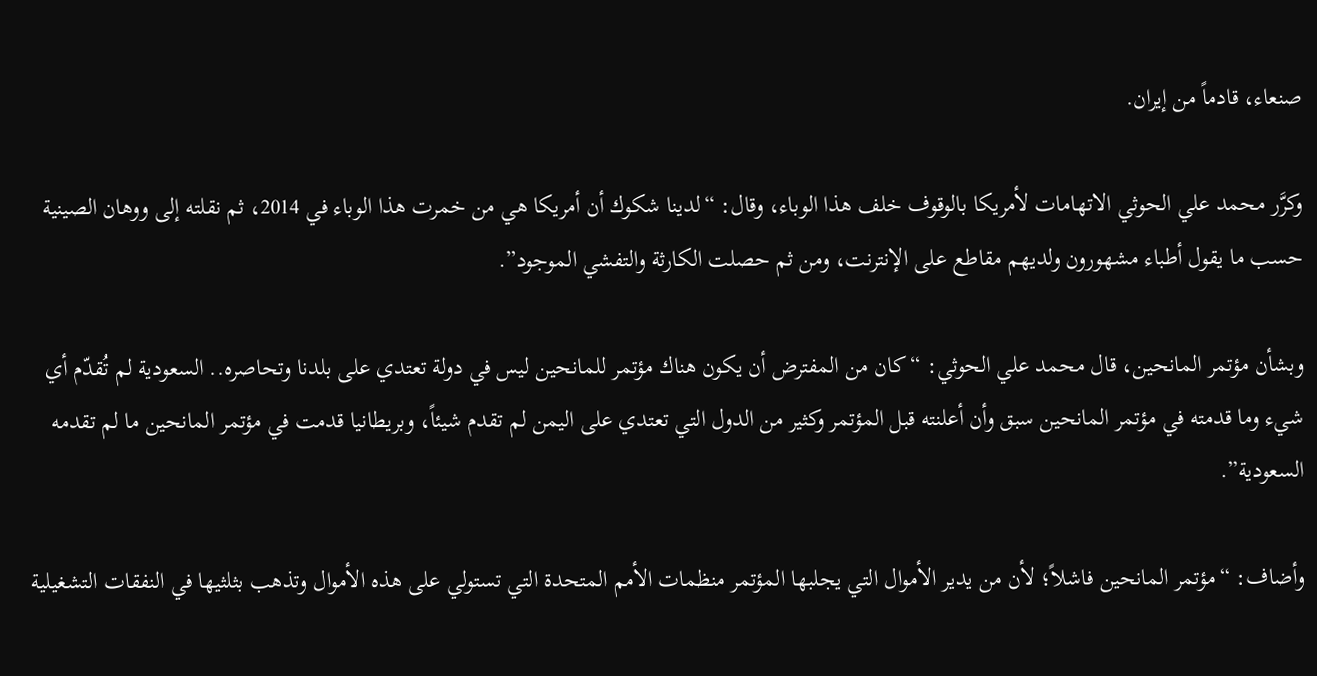صنعاء، قادماً من إيران.

وكرَّر محمد علي الحوثي الاتهامات لأمريكا بالوقوف خلف هذا الوباء، وقال: “لدينا شكوك أن أمريكا هي من خمرت هذا الوباء في 2014، ثم نقلته إلى ووهان الصينية حسب ما يقول أطباء مشهورون ولديهم مقاطع على الإنترنت، ومن ثم حصلت الكارثة والتفشي الموجود”.

وبشأن مؤتمر المانحين، قال محمد علي الحوثي: “كان من المفترض أن يكون هناك مؤتمر للمانحين ليس في دولة تعتدي على بلدنا وتحاصره.. السعودية لم تُقدّم أي شيء وما قدمته في مؤتمر المانحين سبق وأن أعلنته قبل المؤتمر وكثير من الدول التي تعتدي على اليمن لم تقدم شيئاً، وبريطانيا قدمت في مؤتمر المانحين ما لم تقدمه السعودية”.

وأضاف: “مؤتمر المانحين فاشلاً؛ لأن من يدير الأموال التي يجلبها المؤتمر منظمات الأمم المتحدة التي تستولي على هذه الأموال وتذهب بثلثيها في النفقات التشغيلية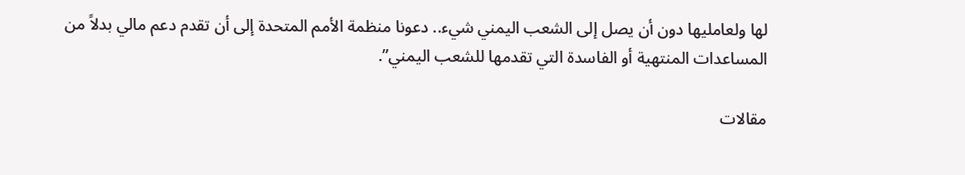لها ولعامليها دون أن يصل إلى الشعب اليمني شيء.. دعونا منظمة الأمم المتحدة إلى أن تقدم دعم مالي بدلاً من المساعدات المنتهية أو الفاسدة التي تقدمها للشعب اليمني”.

مقالات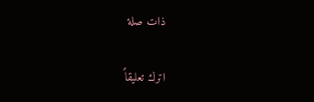ذات صلة

اترك تعليقاً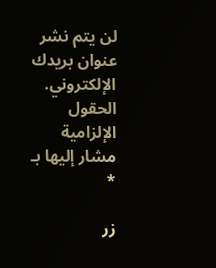لن يتم نشر عنوان بريدك الإلكتروني. الحقول الإلزامية مشار إليها بـ *

زر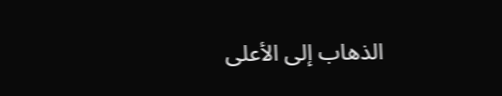الذهاب إلى الأعلى